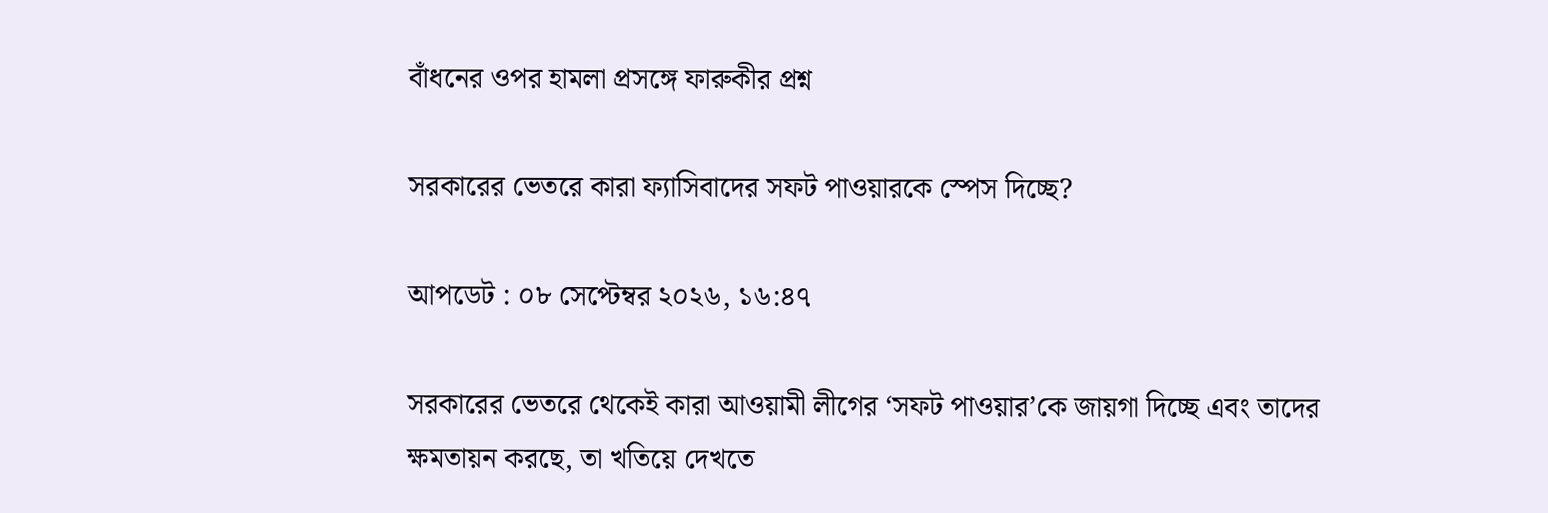বাঁধনের ওপর হামলা প্রসঙ্গে ফারুকীর প্রশ্ন

সরকারের ভেতরে কারা ফ‍্যাসিবাদের সফট পাওয়ারকে স্পেস দিচ্ছে?

আপডেট : ০৮ সেপ্টেম্বর ২০২৬, ১৬:৪৭

সরকারের ভেতরে থেকেই কারা আওয়ামী লীগের ‘সফট পাওয়ার’কে জায়গা দিচ্ছে এবং তাদের ক্ষমতায়ন করছে, তা খতিয়ে দেখতে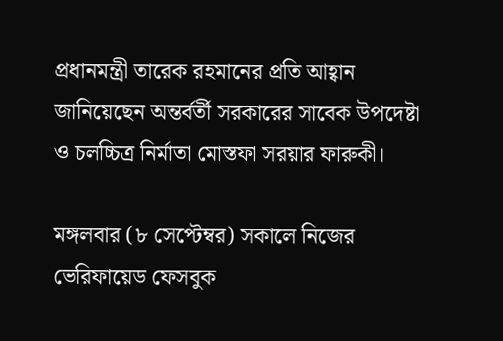প্রধানমন্ত্রী তারেক রহমানের প্রতি আহ্বান জানিয়েছেন অন্তর্বর্তী সরকারের সাবেক উপদেষ্টা ও চলচ্চিত্র নির্মাতা মোস্তফা সরয়ার ফারুকী।

মঙ্গলবার (৮ সেপ্টেম্বর) সকালে নিজের ভেরিফায়েড ফেসবুক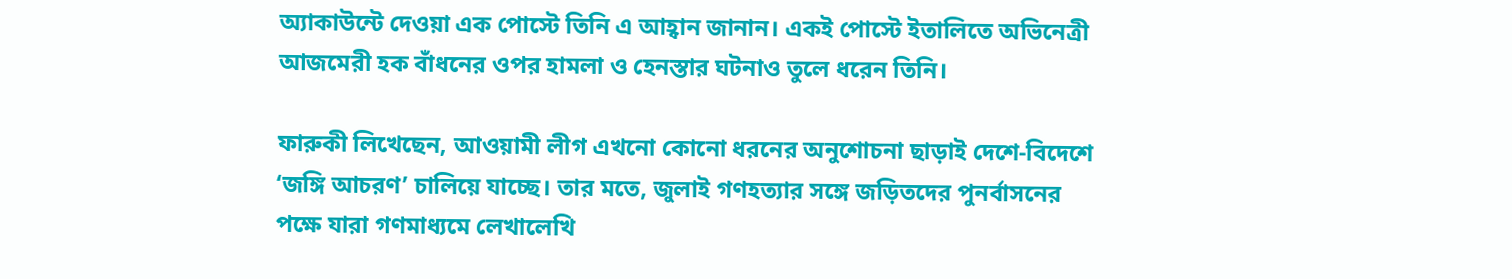অ্যাকাউন্টে দেওয়া এক পোস্টে তিনি এ আহ্বান জানান। একই পোস্টে ইতালিতে অভিনেত্রী আজমেরী হক বাঁধনের ওপর হামলা ও হেনস্তার ঘটনাও তুলে ধরেন তিনি।

ফারুকী লিখেছেন, আওয়ামী লীগ এখনো কোনো ধরনের অনুশোচনা ছাড়াই দেশে-বিদেশে ‘জঙ্গি আচরণ’ চালিয়ে যাচ্ছে। তার মতে, জুলাই গণহত্যার সঙ্গে জড়িতদের পুনর্বাসনের পক্ষে যারা গণমাধ্যমে লেখালেখি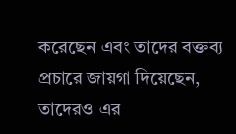করেছেন এবং তাদের বক্তব্য প্রচারে জায়গা দিয়েছেন, তাদেরও এর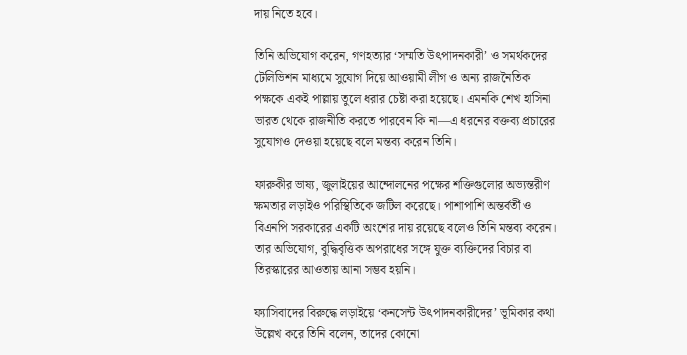দায় নিতে হবে।

তিনি অভিযোগ করেন, গণহত্যার ‘সম্মতি উৎপাদনকারী’ ও সমর্থকদের টেলিভিশন মাধ্যমে সুযোগ দিয়ে আওয়ামী লীগ ও অন্য রাজনৈতিক পক্ষকে একই পাল্লায় তুলে ধরার চেষ্টা করা হয়েছে। এমনকি শেখ হাসিনা ভারত থেকে রাজনীতি করতে পারবেন কি না—এ ধরনের বক্তব্য প্রচারের সুযোগও দেওয়া হয়েছে বলে মন্তব্য করেন তিনি।

ফারুকীর ভাষ্য, জুলাইয়ের আন্দোলনের পক্ষের শক্তিগুলোর অভ্যন্তরীণ ক্ষমতার লড়াইও পরিস্থিতিকে জটিল করেছে। পাশাপাশি অন্তর্বর্তী ও বিএনপি সরকারের একটি অংশের দায় রয়েছে বলেও তিনি মন্তব্য করেন। তার অভিযোগ, বুদ্ধিবৃত্তিক অপরাধের সঙ্গে যুক্ত ব্যক্তিদের বিচার বা তিরস্কারের আওতায় আনা সম্ভব হয়নি।

ফ্যাসিবাদের বিরুদ্ধে লড়াইয়ে ‘কনসেন্ট উৎপাদনকারীদের’ ভূমিকার কথা উল্লেখ করে তিনি বলেন, তাদের কোনো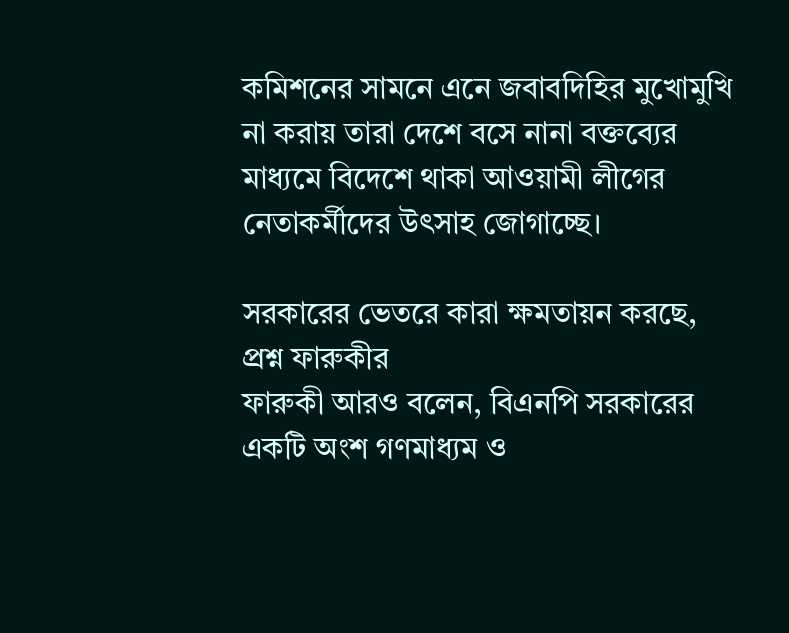কমিশনের সামনে এনে জবাবদিহির মুখোমুখি না করায় তারা দেশে বসে নানা বক্তব্যের মাধ্যমে বিদেশে থাকা আওয়ামী লীগের নেতাকর্মীদের উৎসাহ জোগাচ্ছে।

সরকারের ভেতরে কারা ক্ষমতায়ন করছে, প্রশ্ন ফারুকীর
ফারুকী আরও বলেন, বিএনপি সরকারের একটি অংশ গণমাধ্যম ও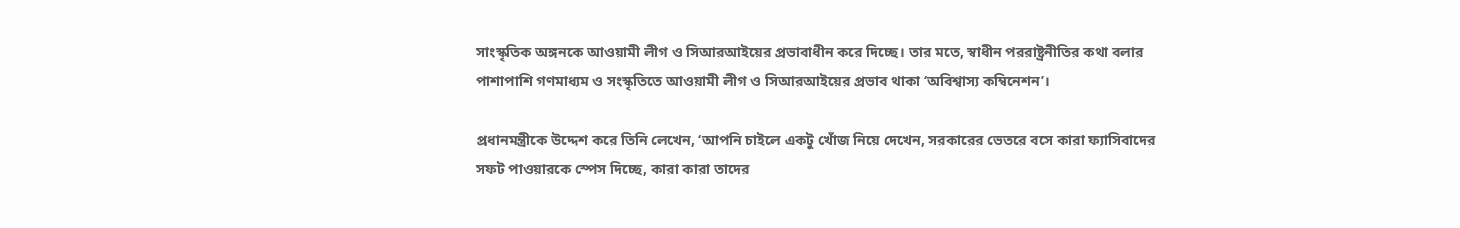সাংস্কৃতিক অঙ্গনকে আওয়ামী লীগ ও সিআরআইয়ের প্রভাবাধীন করে দিচ্ছে। তার মতে, স্বাধীন পররাষ্ট্রনীতির কথা বলার পাশাপাশি গণমাধ্যম ও সংস্কৃতিতে আওয়ামী লীগ ও সিআরআইয়ের প্রভাব থাকা ‘অবিশ্বাস্য কম্বিনেশন’।

প্রধানমন্ত্রীকে উদ্দেশ করে তিনি লেখেন, ‘আপনি চাইলে একটু খোঁজ নিয়ে দেখেন, সরকারের ভেতরে বসে কারা ফ্যাসিবাদের সফট পাওয়ারকে স্পেস দিচ্ছে, কারা কারা তাদের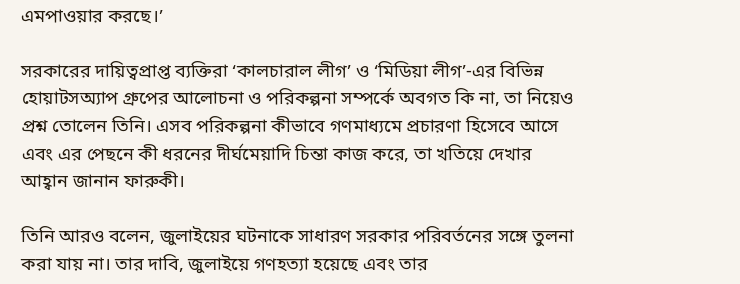এমপাওয়ার করছে।’

সরকারের দায়িত্বপ্রাপ্ত ব্যক্তিরা ‘কালচারাল লীগ’ ও ‘মিডিয়া লীগ’-এর বিভিন্ন হোয়াটসঅ্যাপ গ্রুপের আলোচনা ও পরিকল্পনা সম্পর্কে অবগত কি না, তা নিয়েও প্রশ্ন তোলেন তিনি। এসব পরিকল্পনা কীভাবে গণমাধ্যমে প্রচারণা হিসেবে আসে এবং এর পেছনে কী ধরনের দীর্ঘমেয়াদি চিন্তা কাজ করে, তা খতিয়ে দেখার আহ্বান জানান ফারুকী।

তিনি আরও বলেন, জুলাইয়ের ঘটনাকে সাধারণ সরকার পরিবর্তনের সঙ্গে তুলনা করা যায় না। তার দাবি, জুলাইয়ে গণহত্যা হয়েছে এবং তার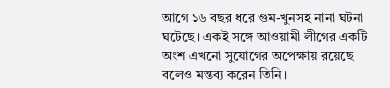আগে ১৬ বছর ধরে গুম-খুনসহ নানা ঘটনা ঘটেছে। একই সঙ্গে আওয়ামী লীগের একটি অংশ এখনো সুযোগের অপেক্ষায় রয়েছে বলেও মন্তব্য করেন তিনি।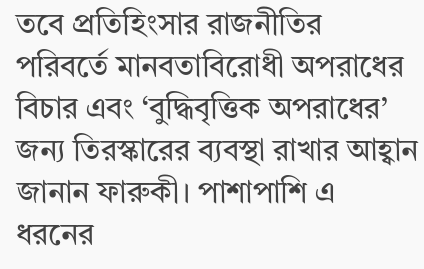তবে প্রতিহিংসার রাজনীতির পরিবর্তে মানবতাবিরোধী অপরাধের বিচার এবং ‘বুদ্ধিবৃত্তিক অপরাধের’ জন্য তিরস্কারের ব্যবস্থা রাখার আহ্বান জানান ফারুকী। পাশাপাশি এ ধরনের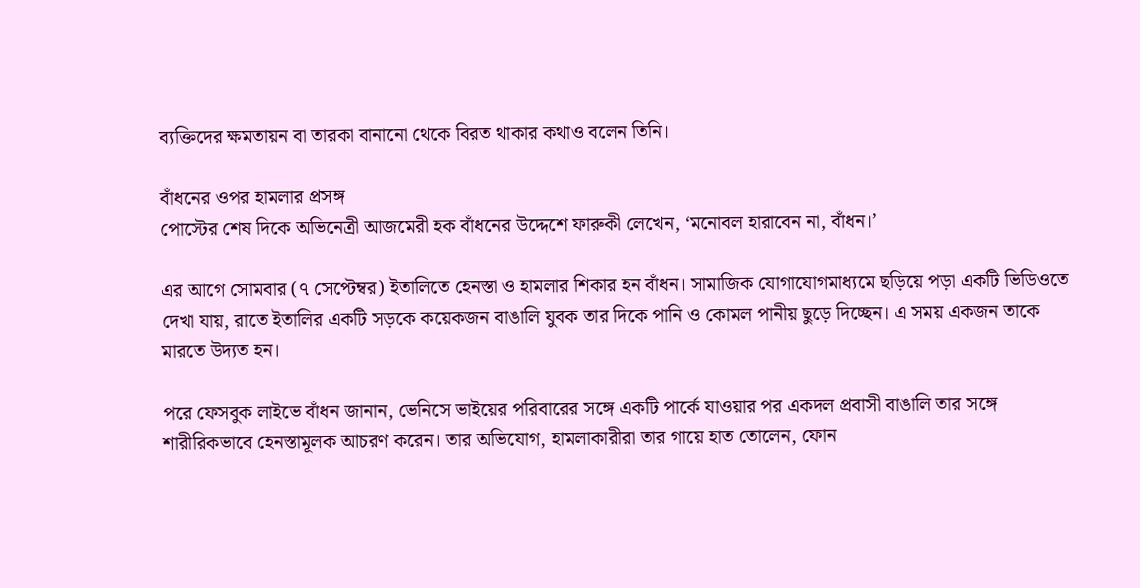ব্যক্তিদের ক্ষমতায়ন বা তারকা বানানো থেকে বিরত থাকার কথাও বলেন তিনি।

বাঁধনের ওপর হামলার প্রসঙ্গ
পোস্টের শেষ দিকে অভিনেত্রী আজমেরী হক বাঁধনের উদ্দেশে ফারুকী লেখেন, ‘মনোবল হারাবেন না, বাঁধন।’

এর আগে সোমবার (৭ সেপ্টেম্বর) ইতালিতে হেনস্তা ও হামলার শিকার হন বাঁধন। সামাজিক যোগাযোগমাধ্যমে ছড়িয়ে পড়া একটি ভিডিওতে দেখা যায়, রাতে ইতালির একটি সড়কে কয়েকজন বাঙালি যুবক তার দিকে পানি ও কোমল পানীয় ছুড়ে দিচ্ছেন। এ সময় একজন তাকে মারতে উদ্যত হন।

পরে ফেসবুক লাইভে বাঁধন জানান, ভেনিসে ভাইয়ের পরিবারের সঙ্গে একটি পার্কে যাওয়ার পর একদল প্রবাসী বাঙালি তার সঙ্গে শারীরিকভাবে হেনস্তামূলক আচরণ করেন। তার অভিযোগ, হামলাকারীরা তার গায়ে হাত তোলেন, ফোন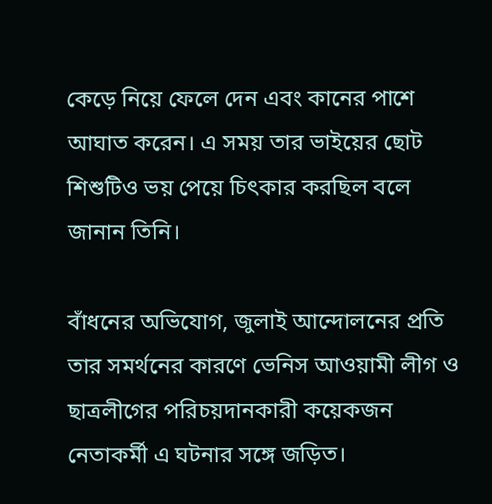কেড়ে নিয়ে ফেলে দেন এবং কানের পাশে আঘাত করেন। এ সময় তার ভাইয়ের ছোট শিশুটিও ভয় পেয়ে চিৎকার করছিল বলে জানান তিনি।

বাঁধনের অভিযোগ, জুলাই আন্দোলনের প্রতি তার সমর্থনের কারণে ভেনিস আওয়ামী লীগ ও ছাত্রলীগের পরিচয়দানকারী কয়েকজন নেতাকর্মী এ ঘটনার সঙ্গে জড়িত।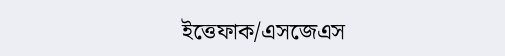ইত্তেফাক/এসজেএস